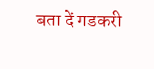बता दें गडकरी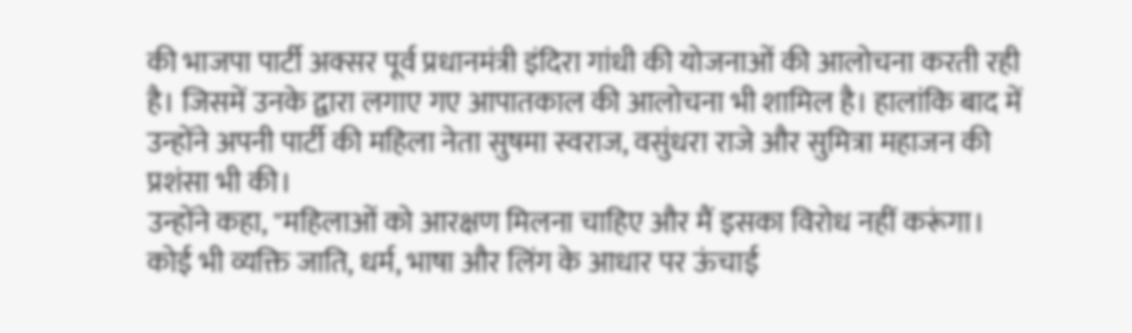की भाजपा पार्टी अक्सर पूर्व प्रधानमंत्री इंदिरा गांधी की योजनाओं की आलोचना करती रही है। जिसमें उनके द्वारा लगाए गए आपातकाल की आलोचना भी शामिल है। हालांकि बाद में उन्होंने अपनी पार्टी की महिला नेता सुषमा स्वराज, वसुंधरा राजे और सुमित्रा महाजन की प्रशंसा भी की।
उन्होंने कहा, "महिलाओं को आरक्षण मिलना चाहिए और मैं इसका विरोध नहीं करूंगा। कोई भी व्यक्ति जाति, धर्म, भाषा और लिंग के आधार पर ऊंचाई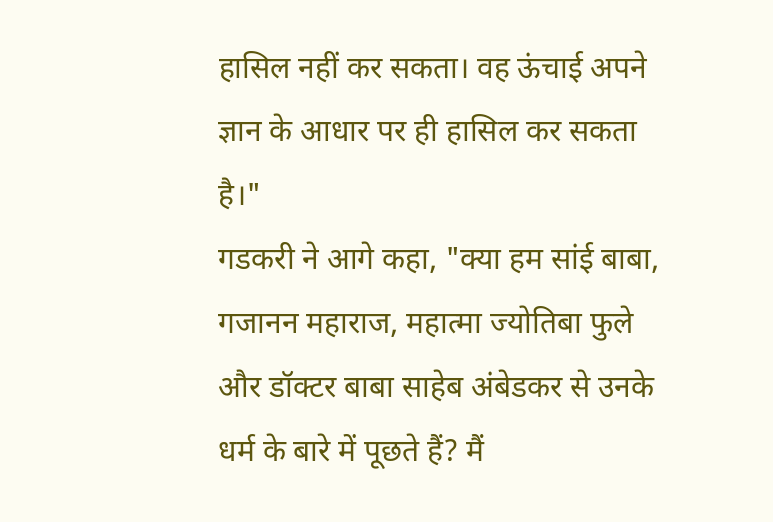हासिल नहीं कर सकता। वह ऊंचाई अपने ज्ञान के आधार पर ही हासिल कर सकता है।"
गडकरी ने आगे कहा, "क्या हम सांई बाबा, गजानन महाराज, महात्मा ज्योतिबा फुले और डॉक्टर बाबा साहेब अंबेडकर से उनके धर्म के बारे में पूछते हैं? मैं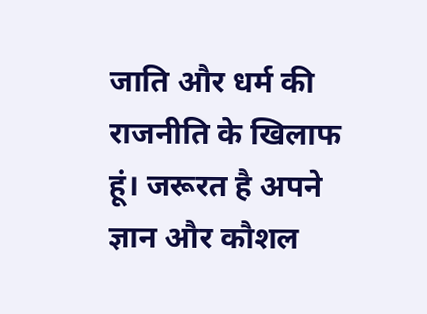जाति और धर्म की राजनीति के खिलाफ हूं। जरूरत है अपने ज्ञान और कौशल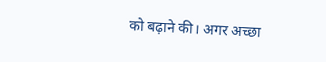को बढ़ाने की। अगर अच्छा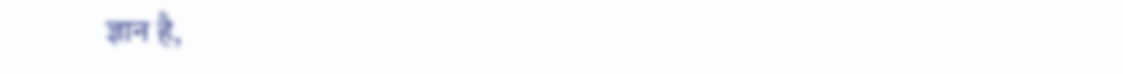ज्ञान है,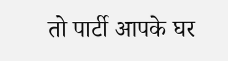तो पार्टी आपके घर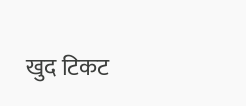खुद टिकट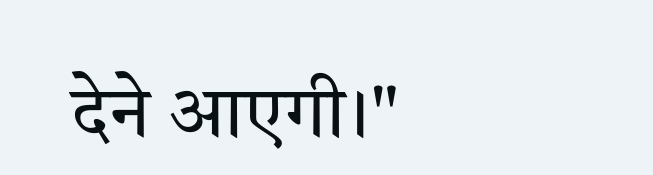देने आएगी।"